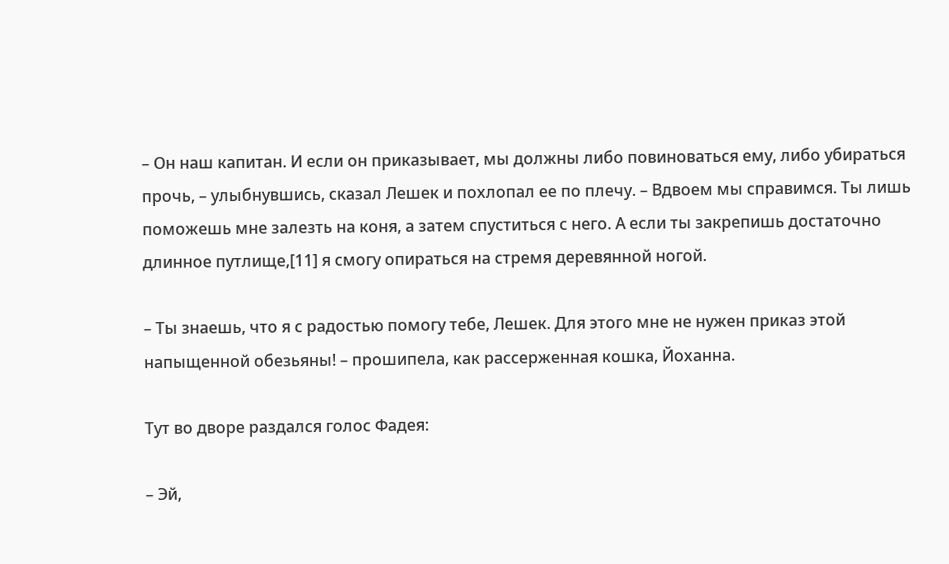– Он наш капитан. И если он приказывает, мы должны либо повиноваться ему, либо убираться прочь, – улыбнувшись, сказал Лешек и похлопал ее по плечу. – Вдвоем мы справимся. Ты лишь поможешь мне залезть на коня, а затем спуститься с него. А если ты закрепишь достаточно длинное путлище,[11] я смогу опираться на стремя деревянной ногой.

– Ты знаешь, что я с радостью помогу тебе, Лешек. Для этого мне не нужен приказ этой напыщенной обезьяны! – прошипела, как рассерженная кошка, Йоханна.

Тут во дворе раздался голос Фадея:

– Эй,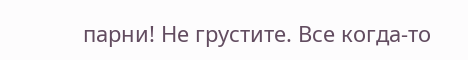парни! Не грустите. Все когда-то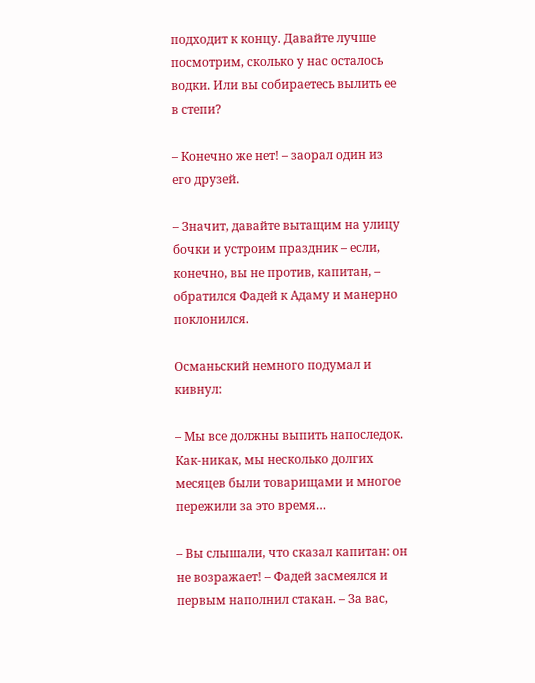подходит к концу. Давайте лучше посмотрим, сколько у нас осталось водки. Или вы собираетесь вылить ее в степи?

– Конечно же нет! – заорал один из его друзей.

– Значит, давайте вытащим на улицу бочки и устроим праздник – если, конечно, вы не против, капитан, – обратился Фадей к Адаму и манерно поклонился.

Османьский немного подумал и кивнул:

– Мы все должны выпить напоследок. Как-никак, мы несколько долгих месяцев были товарищами и многое пережили за это время…

– Вы слышали, что сказал капитан: он не возражает! – Фадей засмеялся и первым наполнил стакан. – За вас,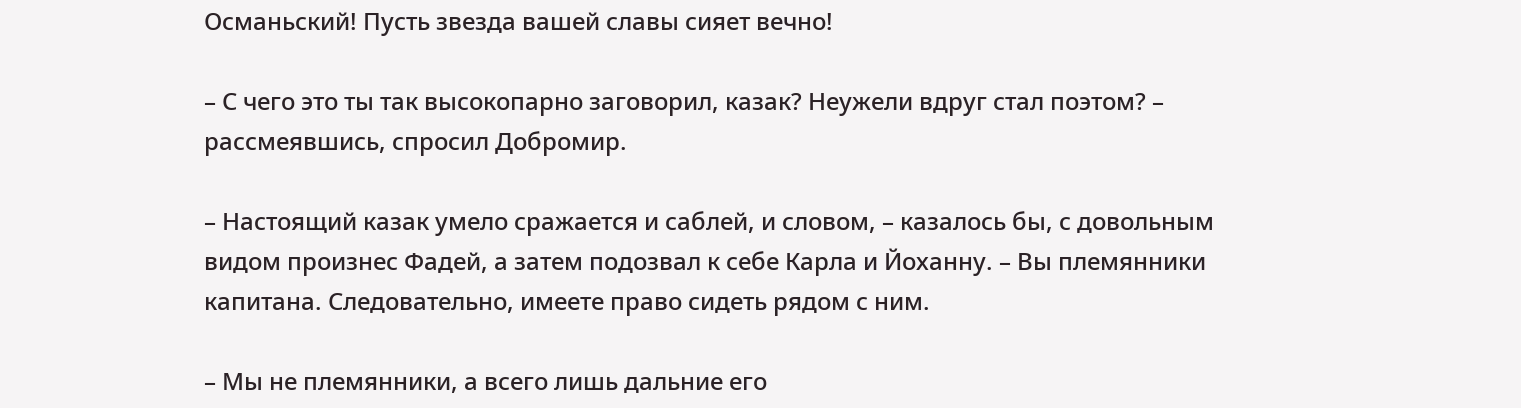Османьский! Пусть звезда вашей славы сияет вечно!

– С чего это ты так высокопарно заговорил, казак? Неужели вдруг стал поэтом? – рассмеявшись, спросил Добромир.

– Настоящий казак умело сражается и саблей, и словом, – казалось бы, с довольным видом произнес Фадей, а затем подозвал к себе Карла и Йоханну. – Вы племянники капитана. Следовательно, имеете право сидеть рядом с ним.

– Мы не племянники, а всего лишь дальние его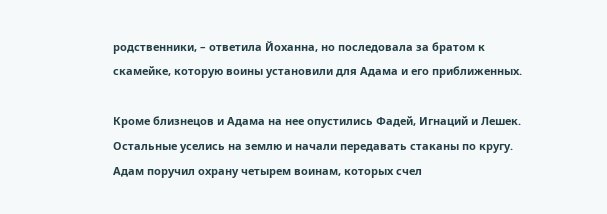родственники, – ответила Йоханна, но последовала за братом к скамейке, которую воины установили для Адама и его приближенных.

Кроме близнецов и Адама на нее опустились Фадей, Игнаций и Лешек. Остальные уселись на землю и начали передавать стаканы по кругу. Адам поручил охрану четырем воинам, которых счел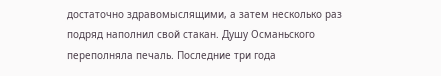достаточно здравомыслящими, а затем несколько раз подряд наполнил свой стакан. Душу Османьского переполняла печаль. Последние три года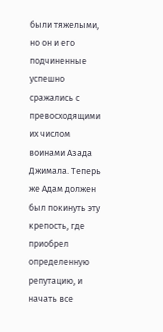были тяжелыми, но он и его подчиненные успешно сражались с превосходящими их числом воинами Азада Джимала. Теперь же Адам должен был покинуть эту крепость, где приобрел определенную репутацию, и начать все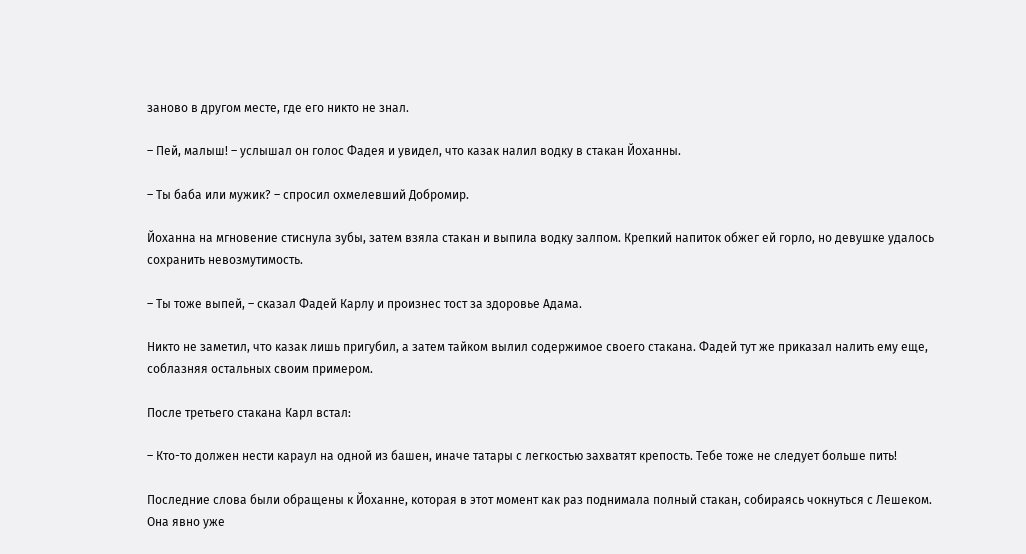заново в другом месте, где его никто не знал.

– Пей, малыш! – услышал он голос Фадея и увидел, что казак налил водку в стакан Йоханны.

– Ты баба или мужик? – спросил охмелевший Добромир.

Йоханна на мгновение стиснула зубы, затем взяла стакан и выпила водку залпом. Крепкий напиток обжег ей горло, но девушке удалось сохранить невозмутимость.

– Ты тоже выпей, – сказал Фадей Карлу и произнес тост за здоровье Адама.

Никто не заметил, что казак лишь пригубил, а затем тайком вылил содержимое своего стакана. Фадей тут же приказал налить ему еще, соблазняя остальных своим примером.

После третьего стакана Карл встал:

– Кто-то должен нести караул на одной из башен, иначе татары с легкостью захватят крепость. Тебе тоже не следует больше пить!

Последние слова были обращены к Йоханне, которая в этот момент как раз поднимала полный стакан, собираясь чокнуться с Лешеком. Она явно уже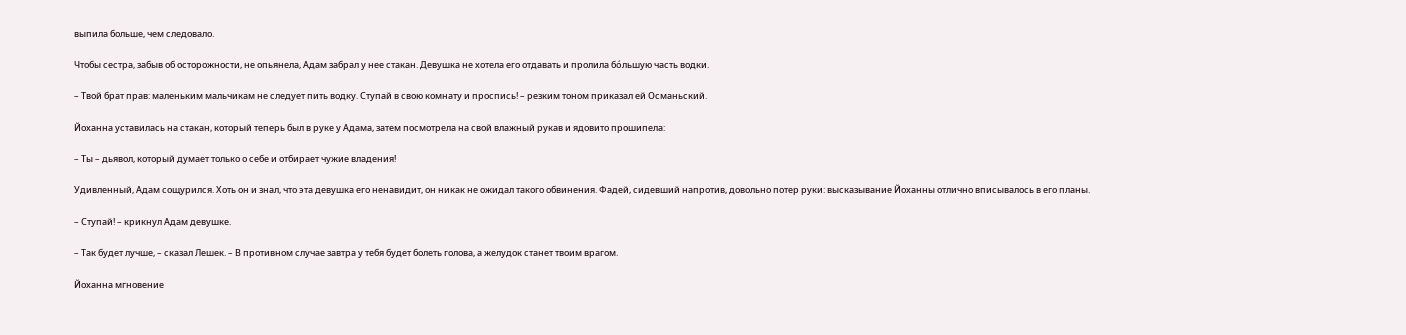выпила больше, чем следовало.

Чтобы сестра, забыв об осторожности, не опьянела, Адам забрал у нее стакан. Девушка не хотела его отдавать и пролила бóльшую часть водки.

– Твой брат прав: маленьким мальчикам не следует пить водку. Ступай в свою комнату и проспись! – резким тоном приказал ей Османьский.

Йоханна уставилась на стакан, который теперь был в руке у Адама, затем посмотрела на свой влажный рукав и ядовито прошипела:

– Ты – дьявол, который думает только о себе и отбирает чужие владения!

Удивленный, Адам сощурился. Хоть он и знал, что эта девушка его ненавидит, он никак не ожидал такого обвинения. Фадей, сидевший напротив, довольно потер руки: высказывание Йоханны отлично вписывалось в его планы.

– Ступай! – крикнул Адам девушке.

– Так будет лучше, – сказал Лешек. – В противном случае завтра у тебя будет болеть голова, а желудок станет твоим врагом.

Йоханна мгновение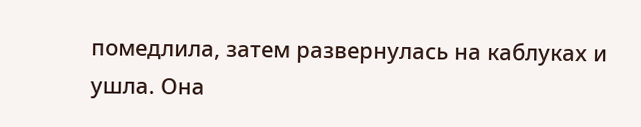помедлила, затем развернулась на каблуках и ушла. Она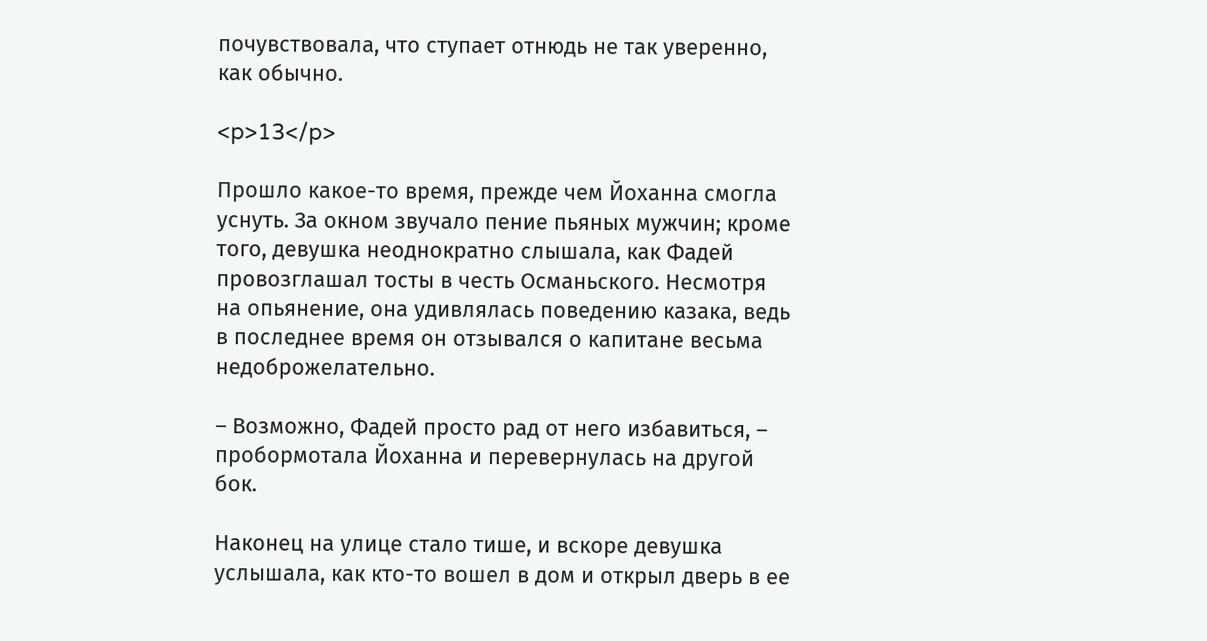почувствовала, что ступает отнюдь не так уверенно, как обычно.

<p>13</p>

Прошло какое-то время, прежде чем Йоханна смогла уснуть. За окном звучало пение пьяных мужчин; кроме того, девушка неоднократно слышала, как Фадей провозглашал тосты в честь Османьского. Несмотря на опьянение, она удивлялась поведению казака, ведь в последнее время он отзывался о капитане весьма недоброжелательно.

– Возможно, Фадей просто рад от него избавиться, – пробормотала Йоханна и перевернулась на другой бок.

Наконец на улице стало тише, и вскоре девушка услышала, как кто-то вошел в дом и открыл дверь в ее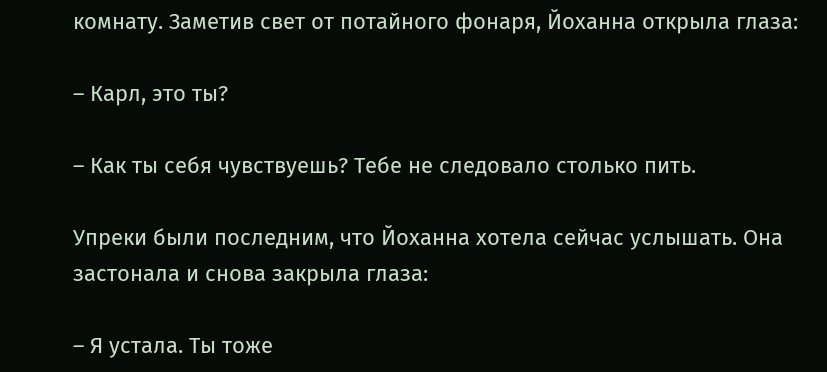комнату. Заметив свет от потайного фонаря, Йоханна открыла глаза:

– Карл, это ты?

– Как ты себя чувствуешь? Тебе не следовало столько пить.

Упреки были последним, что Йоханна хотела сейчас услышать. Она застонала и снова закрыла глаза:

– Я устала. Ты тоже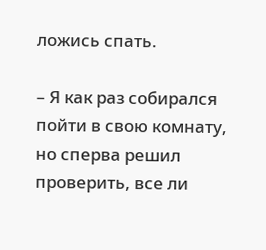ложись спать.

– Я как раз собирался пойти в свою комнату, но сперва решил проверить, все ли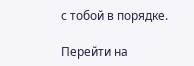с тобой в порядке.

Перейти на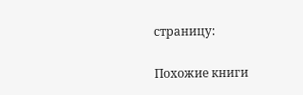страницу:

Похожие книги